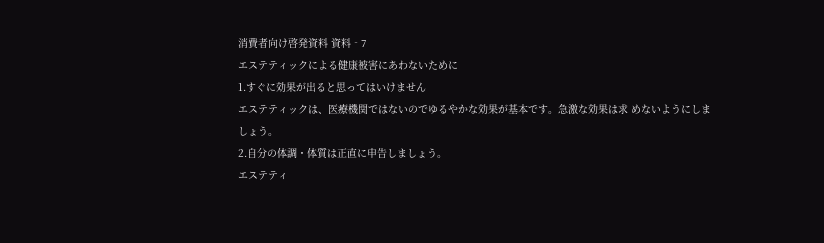消費者向け啓発資料 資料‐7
エステティックによる健康被害にあわないために
1.すぐに効果が出ると思ってはいけません
エステティックは、医療機関ではないのでゆるやかな効果が基本です。急激な効果は求 めないようにしましょう。
2.自分の体調・体質は正直に申告しましょう。
エステティ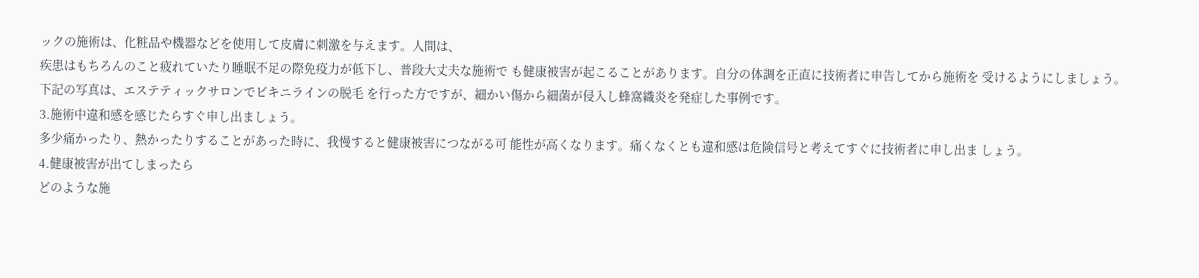ックの施術は、化粧品や機器などを使用して皮膚に刺激を与えます。人間は、
疾患はもちろんのこと疲れていたり睡眠不足の際免疫力が低下し、普段大丈夫な施術で も健康被害が起こることがあります。自分の体調を正直に技術者に申告してから施術を 受けるようにしましょう。下記の写真は、エステティックサロンでビキニラインの脱毛 を行った方ですが、細かい傷から細菌が侵入し蜂窩織炎を発症した事例です。
3.施術中違和感を感じたらすぐ申し出ましょう。
多少痛かったり、熱かったりすることがあった時に、我慢すると健康被害につながる可 能性が高くなります。痛くなくとも違和感は危険信号と考えてすぐに技術者に申し出ま しょう。
4.健康被害が出てしまったら
どのような施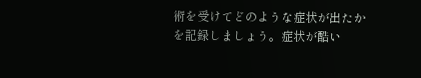術を受けてどのような症状が出たかを記録しましょう。症状が酷い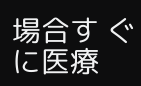場合す ぐに医療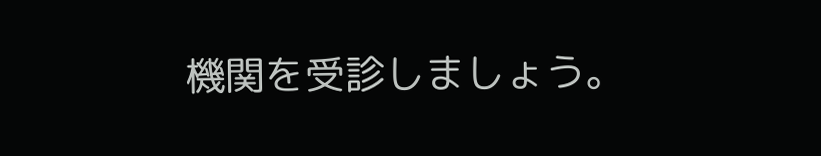機関を受診しましょう。